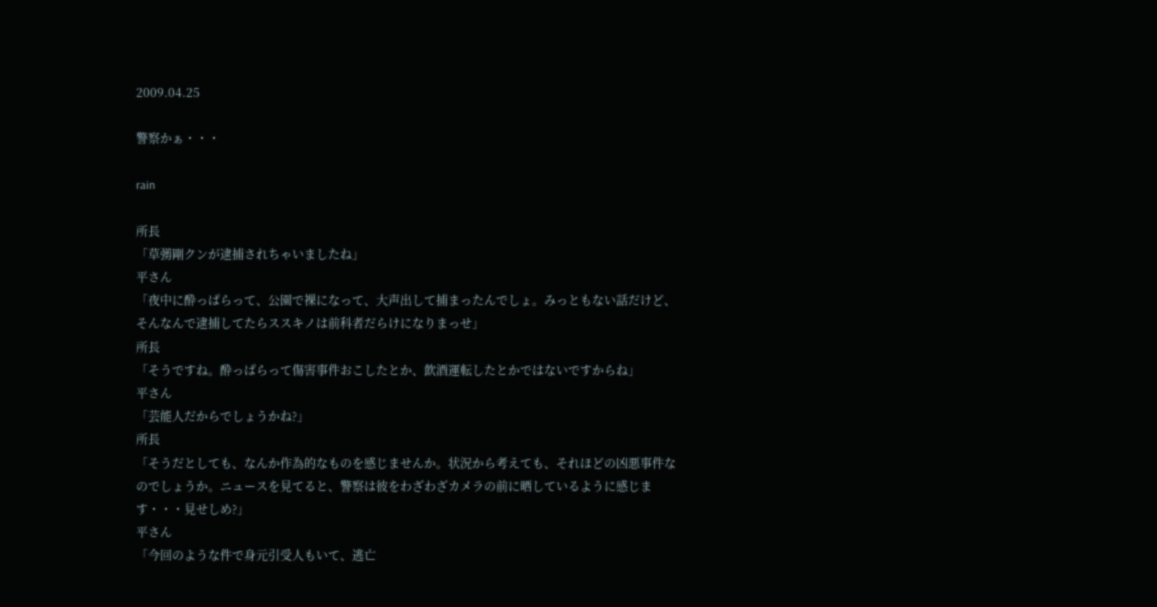2009.04.25

警察かぁ・・・

rain

所長
「草彅剛クンが逮捕されちゃいましたね」
平さん
「夜中に酔っぱらって、公園で裸になって、大声出して捕まったんでしょ。みっともない話だけど、そんなんで逮捕してたらススキノは前科者だらけになりまっせ」
所長
「そうですね。酔っぱらって傷害事件おこしたとか、飲酒運転したとかではないですからね」
平さん
「芸能人だからでしょうかね?」
所長
「そうだとしても、なんか作為的なものを感じませんか。状況から考えても、それほどの凶悪事件なのでしょうか。ニュースを見てると、警察は彼をわざわざカメラの前に晒しているように感じます・・・見せしめ?」
平さん
「今回のような件で身元引受人もいて、逃亡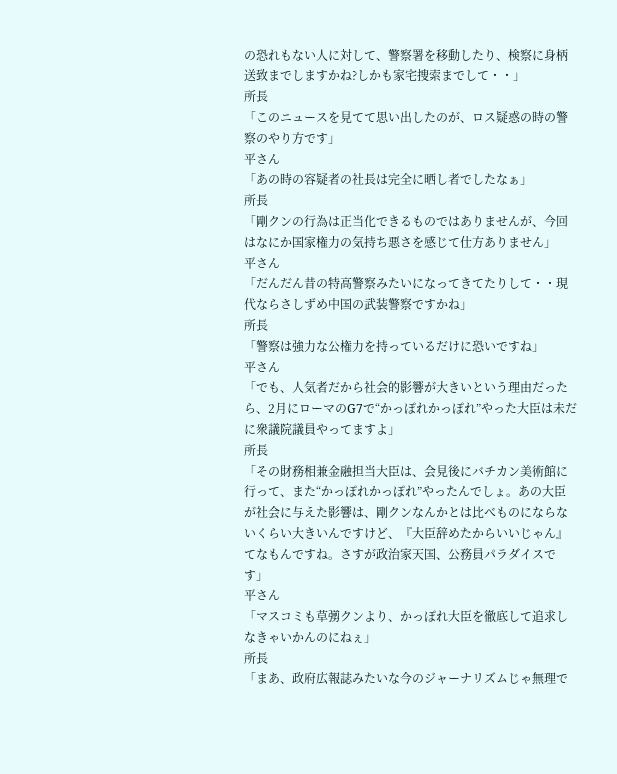の恐れもない人に対して、警察署を移動したり、検察に身柄送致までしますかね?しかも家宅捜索までして・・」
所長
「このニュースを見てて思い出したのが、ロス疑惑の時の警察のやり方です」
平さん
「あの時の容疑者の社長は完全に晒し者でしたなぁ」
所長
「剛クンの行為は正当化できるものではありませんが、今回はなにか国家権力の気持ち悪さを感じて仕方ありません」
平さん
「だんだん昔の特高警察みたいになってきてたりして・・現代ならさしずめ中国の武装警察ですかね」
所長
「警察は強力な公権力を持っているだけに恐いですね」
平さん
「でも、人気者だから社会的影響が大きいという理由だったら、2月にローマのG7で“かっぽれかっぽれ”やった大臣は未だに衆議院議員やってますよ」
所長
「その財務相兼金融担当大臣は、会見後にバチカン美術館に行って、また“かっぽれかっぽれ”やったんでしょ。あの大臣が社会に与えた影響は、剛クンなんかとは比べものにならないくらい大きいんですけど、『大臣辞めたからいいじゃん』てなもんですね。さすが政治家天国、公務員パラダイスです」
平さん
「マスコミも草彅クンより、かっぽれ大臣を徹底して追求しなきゃいかんのにねぇ」
所長
「まあ、政府広報誌みたいな今のジャーナリズムじゃ無理で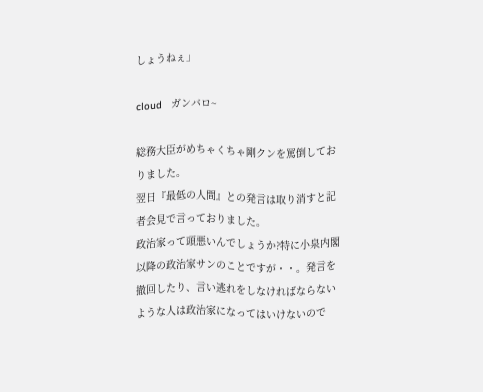しょうねぇ」

cloud   ガンバロ~

総務大臣がめちゃくちゃ剛クンを罵倒しておりました。
翌日『最低の人間』との発言は取り消すと記者会見で言っておりました。
政治家って頭悪いんでしょうか?特に小泉内閣以降の政治家サンのことですが・・。発言を撤回したり、言い逃れをしなければならないような人は政治家になってはいけないので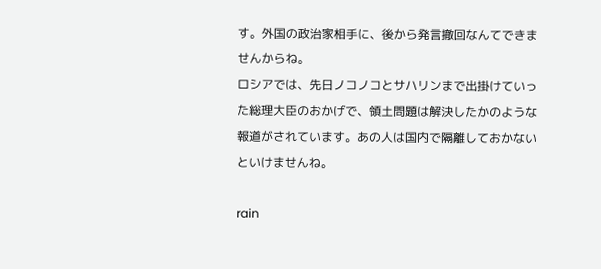す。外国の政治家相手に、後から発言撤回なんてできませんからね。
ロシアでは、先日ノコノコとサハリンまで出掛けていった総理大臣のおかげで、領土問題は解決したかのような報道がされています。あの人は国内で隔離しておかないといけませんね。

rain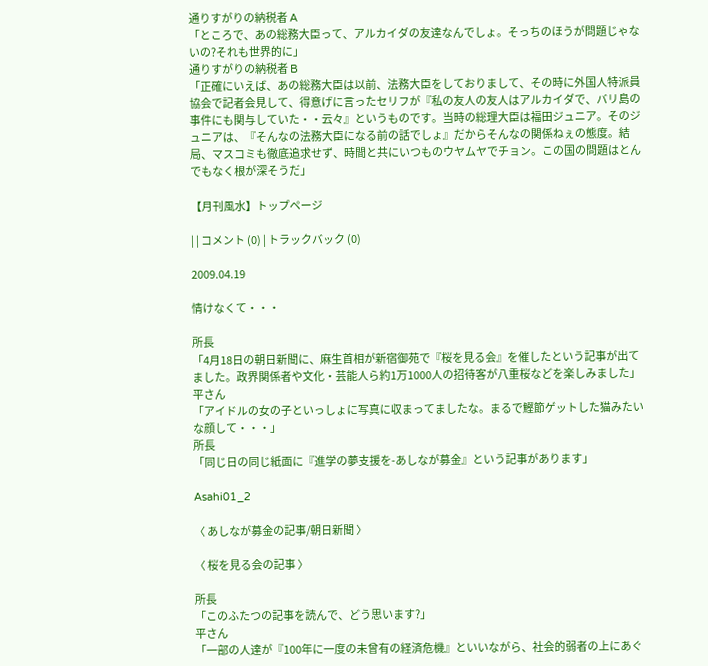通りすがりの納税者 A
「ところで、あの総務大臣って、アルカイダの友達なんでしょ。そっちのほうが問題じゃないの?それも世界的に」
通りすがりの納税者 B
「正確にいえば、あの総務大臣は以前、法務大臣をしておりまして、その時に外国人特派員協会で記者会見して、得意げに言ったセリフが『私の友人の友人はアルカイダで、バリ島の事件にも関与していた・・云々』というものです。当時の総理大臣は福田ジュニア。そのジュニアは、『そんなの法務大臣になる前の話でしょ』だからそんなの関係ねぇの態度。結局、マスコミも徹底追求せず、時間と共にいつものウヤムヤでチョン。この国の問題はとんでもなく根が深そうだ」

【月刊風水】トップページ

| | コメント (0) | トラックバック (0)

2009.04.19

情けなくて・・・

所長
「4月18日の朝日新聞に、麻生首相が新宿御苑で『桜を見る会』を催したという記事が出てました。政界関係者や文化・芸能人ら約1万1000人の招待客が八重桜などを楽しみました」
平さん
「アイドルの女の子といっしょに写真に収まってましたな。まるで鰹節ゲットした猫みたいな顔して・・・」
所長
「同じ日の同じ紙面に『進学の夢支援を-あしなが募金』という記事があります」

Asahi01_2

〈 あしなが募金の記事/朝日新聞 〉

〈 桜を見る会の記事 〉

所長
「このふたつの記事を読んで、どう思います?」
平さん
「一部の人達が『100年に一度の未曾有の経済危機』といいながら、社会的弱者の上にあぐ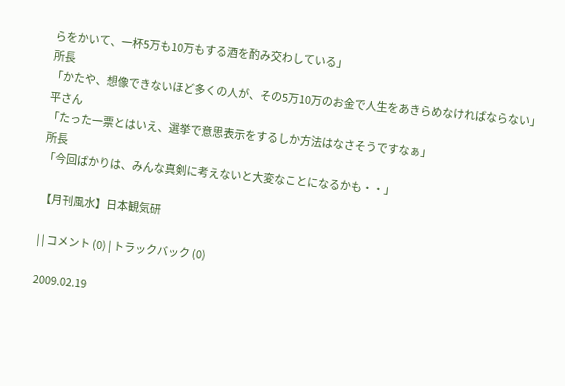らをかいて、一杯5万も10万もする酒を酌み交わしている」
所長
「かたや、想像できないほど多くの人が、その5万10万のお金で人生をあきらめなければならない」
平さん
「たった一票とはいえ、選挙で意思表示をするしか方法はなさそうですなぁ」
所長
「今回ばかりは、みんな真剣に考えないと大変なことになるかも・・」

【月刊風水】日本観気研

| | コメント (0) | トラックバック (0)

2009.02.19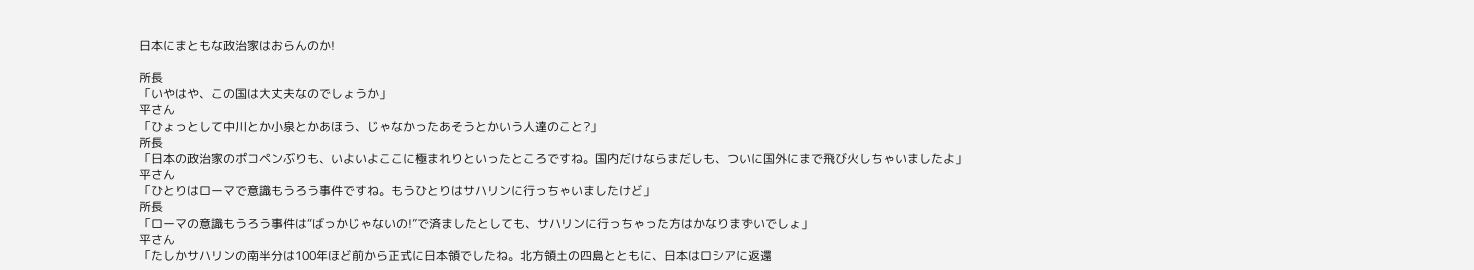日本にまともな政治家はおらんのか!

所長
「いやはや、この国は大丈夫なのでしょうか」
平さん
「ひょっとして中川とか小泉とかあほう、じゃなかったあそうとかいう人達のこと?」
所長
「日本の政治家のポコペンぶりも、いよいよここに極まれりといったところですね。国内だけならまだしも、ついに国外にまで飛び火しちゃいましたよ」
平さん
「ひとりはローマで意識もうろう事件ですね。もうひとりはサハリンに行っちゃいましたけど」
所長
「ローマの意識もうろう事件は“ばっかじゃないの!”で済ましたとしても、サハリンに行っちゃった方はかなりまずいでしょ」
平さん
「たしかサハリンの南半分は100年ほど前から正式に日本領でしたね。北方領土の四島とともに、日本はロシアに返還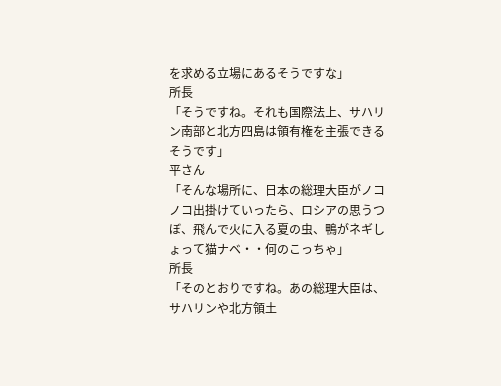を求める立場にあるそうですな」
所長
「そうですね。それも国際法上、サハリン南部と北方四島は領有権を主張できるそうです」
平さん
「そんな場所に、日本の総理大臣がノコノコ出掛けていったら、ロシアの思うつぼ、飛んで火に入る夏の虫、鴨がネギしょって猫ナベ・・何のこっちゃ」
所長
「そのとおりですね。あの総理大臣は、サハリンや北方領土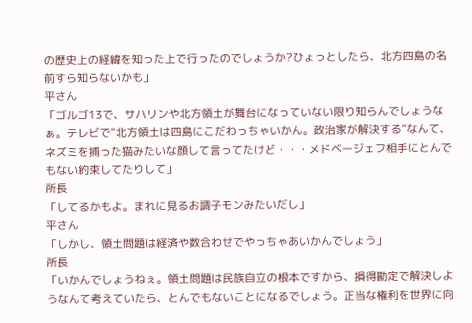の歴史上の経緯を知った上で行ったのでしょうか?ひょっとしたら、北方四島の名前すら知らないかも」
平さん
「ゴルゴ13で、サハリンや北方領土が舞台になっていない限り知らんでしょうなぁ。テレビで“北方領土は四島にこだわっちゃいかん。政治家が解決する”なんて、ネズミを捕った猫みたいな顔して言ってたけど・・・メドベージェフ相手にとんでもない約束してたりして」
所長
「してるかもよ。まれに見るお調子モンみたいだし」
平さん
「しかし、領土問題は経済や数合わせでやっちゃあいかんでしょう」
所長
「いかんでしょうねぇ。領土問題は民族自立の根本ですから、損得勘定で解決しようなんて考えていたら、とんでもないことになるでしょう。正当な権利を世界に向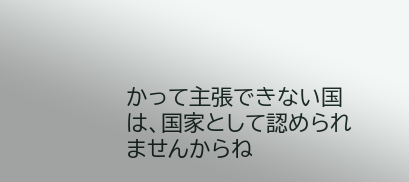かって主張できない国は、国家として認められませんからね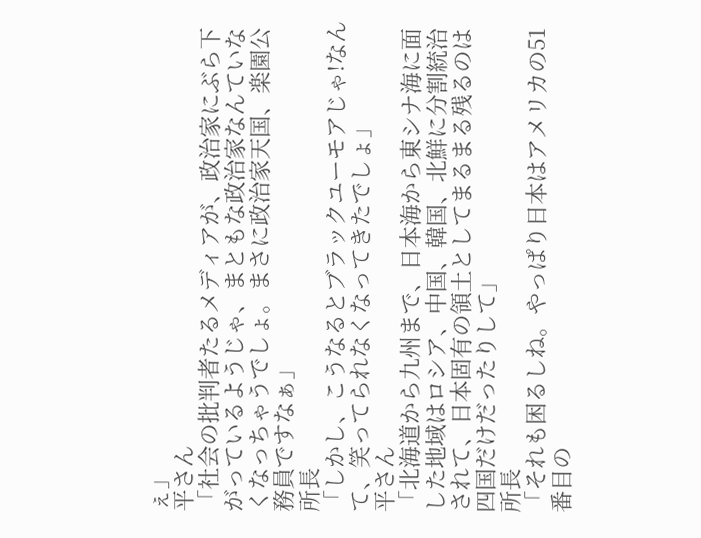ぇ」
平さん
「社会の批判者たるメディアが、政治家にぶら下がっているようじゃ、まともな政治家なんていなくなっちゃうでしょ。まさに政治家天国、楽園公務員ですなぁ」
所長
「しかし、こうなるとブラックユーモアじゃ!なんて、笑ってられなくなってきたでしょ」
平さん
「北海道から九州まで、日本海から東シナ海に面した地域はロシア、中国、韓国、北鮮に分割統治されて、日本固有の領土としてまるまる残るのは四国だけだったりして」
所長
「それも困るしね。やっぱり日本はアメリカの51番目の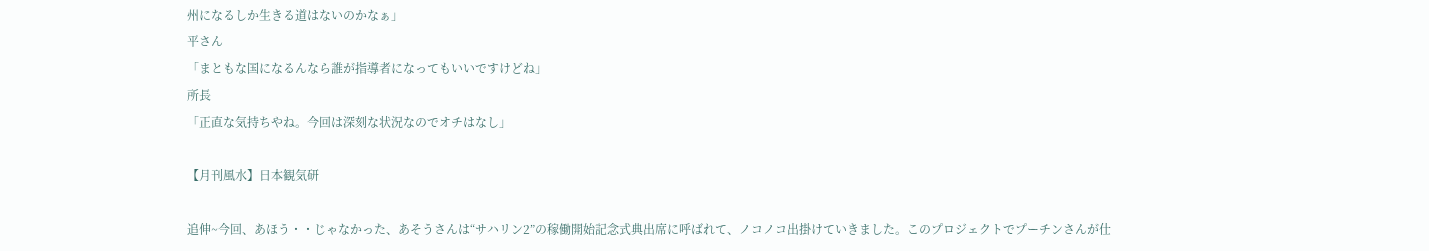州になるしか生きる道はないのかなぁ」
平さん
「まともな国になるんなら誰が指導者になってもいいですけどね」
所長
「正直な気持ちやね。今回は深刻な状況なのでオチはなし」

【月刊風水】日本観気研

追伸~今回、あほう・・じゃなかった、あそうさんは“サハリン2”の稼働開始記念式典出席に呼ばれて、ノコノコ出掛けていきました。このプロジェクトでプーチンさんが仕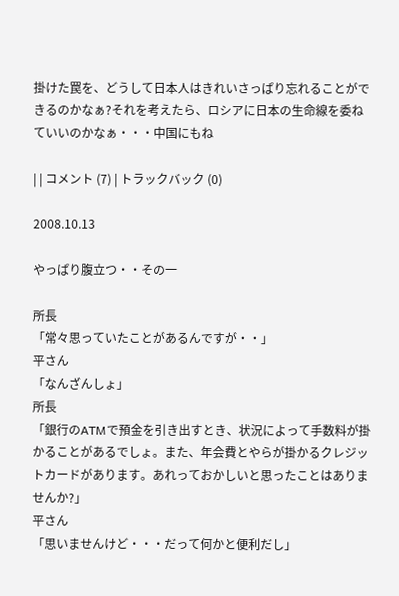掛けた罠を、どうして日本人はきれいさっぱり忘れることができるのかなぁ?それを考えたら、ロシアに日本の生命線を委ねていいのかなぁ・・・中国にもね

| | コメント (7) | トラックバック (0)

2008.10.13

やっぱり腹立つ・・その一

所長
「常々思っていたことがあるんですが・・」
平さん
「なんざんしょ」
所長
「銀行のATMで預金を引き出すとき、状況によって手数料が掛かることがあるでしょ。また、年会費とやらが掛かるクレジットカードがあります。あれっておかしいと思ったことはありませんか?」
平さん
「思いませんけど・・・だって何かと便利だし」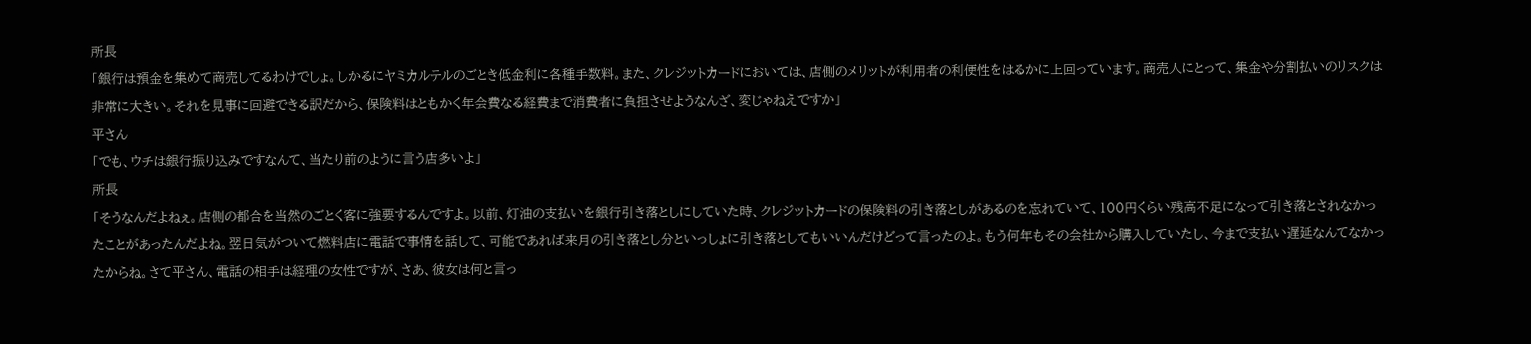所長
「銀行は預金を集めて商売してるわけでしょ。しかるにヤミカルテルのごとき低金利に各種手数料。また、クレジットカードにおいては、店側のメリットが利用者の利便性をはるかに上回っています。商売人にとって、集金や分割払いのリスクは非常に大きい。それを見事に回避できる訳だから、保険料はともかく年会費なる経費まで消費者に負担させようなんざ、変じゃねえですか」
平さん
「でも、ウチは銀行振り込みですなんて、当たり前のように言う店多いよ」
所長
「そうなんだよねぇ。店側の都合を当然のごとく客に強要するんですよ。以前、灯油の支払いを銀行引き落としにしていた時、クレジットカードの保険料の引き落としがあるのを忘れていて、100円くらい残高不足になって引き落とされなかったことがあったんだよね。翌日気がついて燃料店に電話で事情を話して、可能であれば来月の引き落とし分といっしょに引き落としてもいいんだけどって言ったのよ。もう何年もその会社から購入していたし、今まで支払い遅延なんてなかったからね。さて平さん、電話の相手は経理の女性ですが、さあ、彼女は何と言っ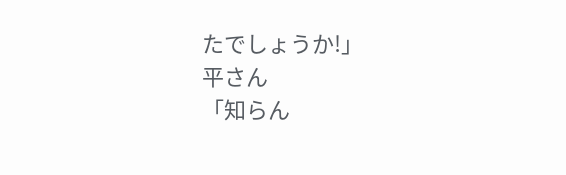たでしょうか!」
平さん
「知らん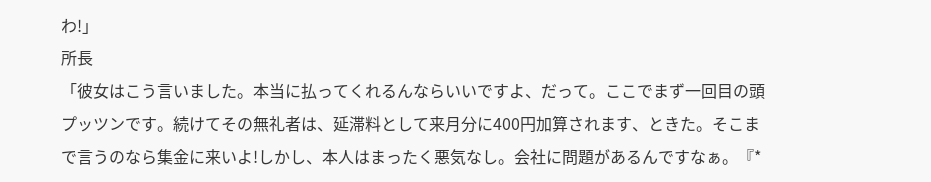わ!」
所長
「彼女はこう言いました。本当に払ってくれるんならいいですよ、だって。ここでまず一回目の頭プッツンです。続けてその無礼者は、延滞料として来月分に400円加算されます、ときた。そこまで言うのなら集金に来いよ!しかし、本人はまったく悪気なし。会社に問題があるんですなぁ。『*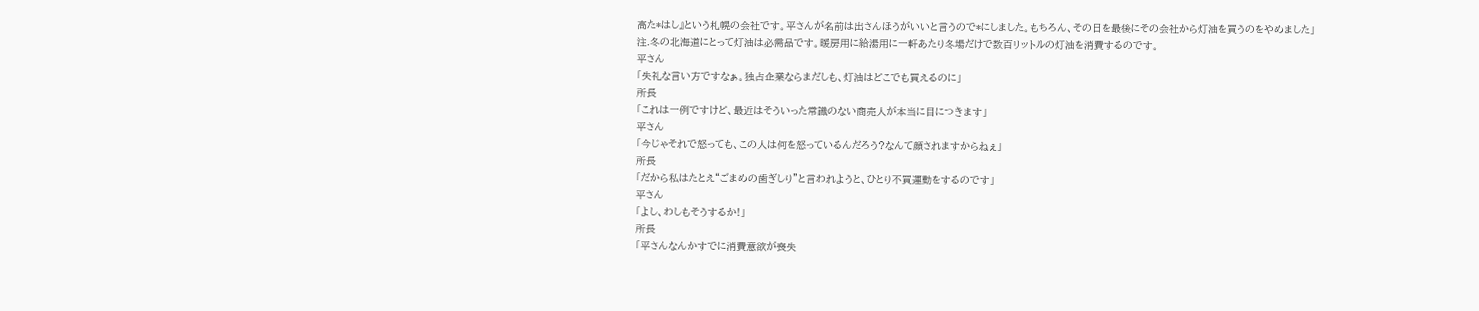高た*はし』という札幌の会社です。平さんが名前は出さんほうがいいと言うので*にしました。もちろん、その日を最後にその会社から灯油を買うのをやめました」
注.冬の北海道にとって灯油は必需品です。暖房用に給湯用に一軒あたり冬場だけで数百リットルの灯油を消費するのです。
平さん
「失礼な言い方ですなぁ。独占企業ならまだしも、灯油はどこでも買えるのに」
所長
「これは一例ですけど、最近はそういった常識のない商売人が本当に目につきます」
平さん
「今じゃそれで怒っても、この人は何を怒っているんだろう?なんて顔されますからねぇ」
所長
「だから私はたとえ“ごまめの歯ぎしり”と言われようと、ひとり不買運動をするのです」
平さん
「よし、わしもそうするか!」
所長
「平さんなんかすでに消費意欲が喪失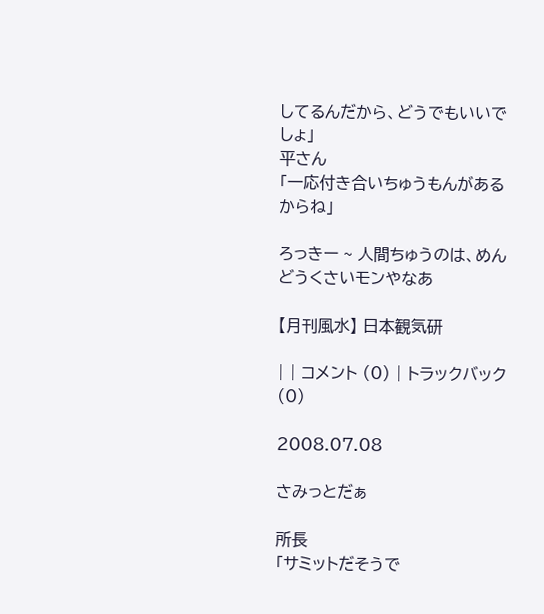してるんだから、どうでもいいでしょ」
平さん
「一応付き合いちゅうもんがあるからね」

ろっきー ~ 人間ちゅうのは、めんどうくさいモンやなあ

【月刊風水】 日本観気研

| | コメント (0) | トラックバック (0)

2008.07.08

さみっとだぁ

所長
「サミットだそうで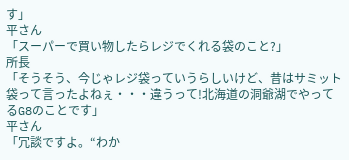す」
平さん
「スーパーで買い物したらレジでくれる袋のこと?」
所長
「そうそう、今じゃレジ袋っていうらしいけど、昔はサミット袋って言ったよねぇ・・・違うって!北海道の洞爺湖でやってるG8のことです」
平さん
「冗談ですよ。“わか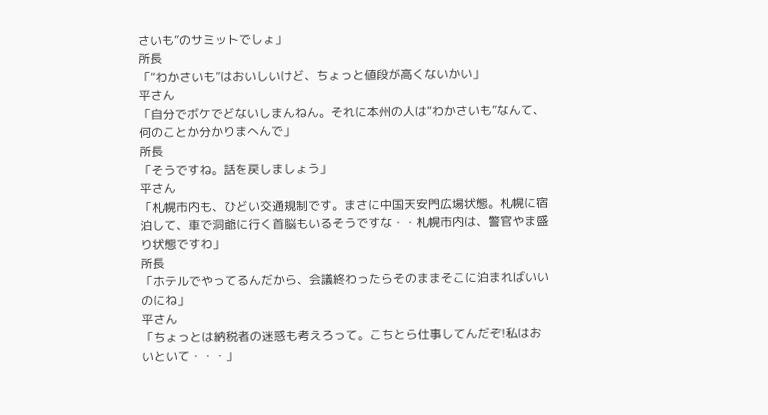さいも”のサミットでしょ」
所長
「“わかさいも”はおいしいけど、ちょっと値段が高くないかい」
平さん
「自分でボケでどないしまんねん。それに本州の人は“わかさいも”なんて、何のことか分かりまへんで」
所長
「そうですね。話を戻しましょう」
平さん
「札幌市内も、ひどい交通規制です。まさに中国天安門広場状態。札幌に宿泊して、車で洞爺に行く首脳もいるそうですな・・札幌市内は、警官やま盛り状態ですわ」
所長
「ホテルでやってるんだから、会議終わったらそのままそこに泊まればいいのにね」
平さん
「ちょっとは納税者の迷惑も考えろって。こちとら仕事してんだぞ!私はおいといて・・・」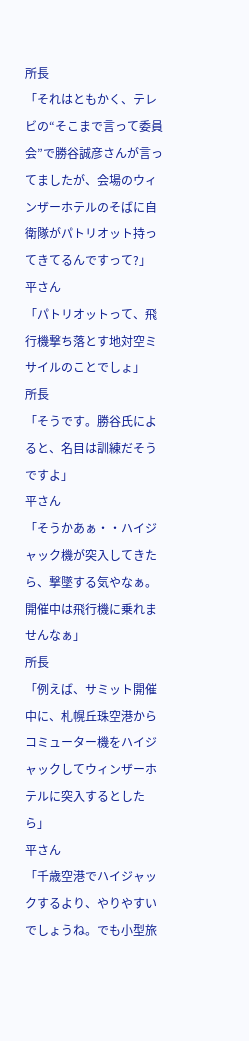所長
「それはともかく、テレビの“そこまで言って委員会”で勝谷誠彦さんが言ってましたが、会場のウィンザーホテルのそばに自衛隊がパトリオット持ってきてるんですって?」
平さん
「パトリオットって、飛行機撃ち落とす地対空ミサイルのことでしょ」
所長
「そうです。勝谷氏によると、名目は訓練だそうですよ」
平さん
「そうかあぁ・・ハイジャック機が突入してきたら、撃墜する気やなぁ。開催中は飛行機に乗れませんなぁ」
所長
「例えば、サミット開催中に、札幌丘珠空港からコミューター機をハイジャックしてウィンザーホテルに突入するとしたら」
平さん
「千歳空港でハイジャックするより、やりやすいでしょうね。でも小型旅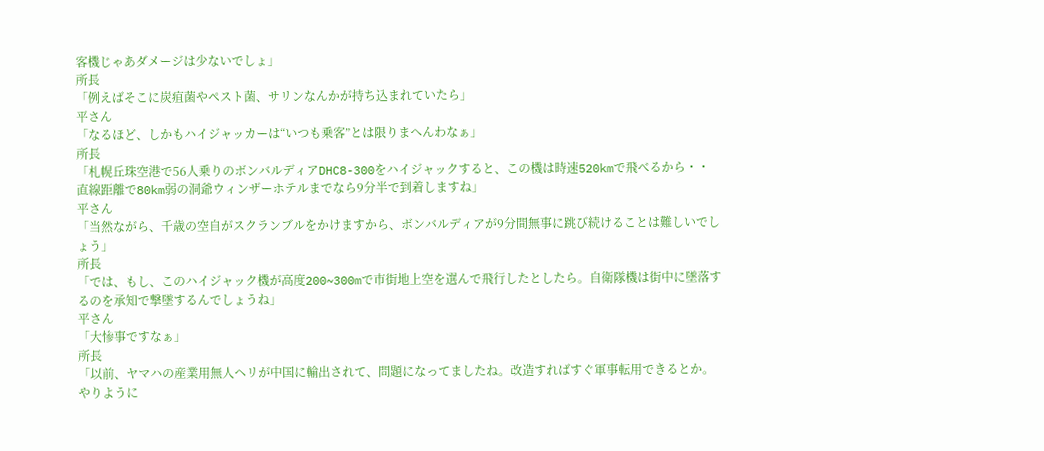客機じゃあダメージは少ないでしょ」
所長
「例えばそこに炭疽菌やペスト菌、サリンなんかが持ち込まれていたら」
平さん
「なるほど、しかもハイジャッカーは“いつも乗客”とは限りまへんわなぁ」
所長
「札幌丘珠空港で56人乗りのボンバルディアDHC8-300をハイジャックすると、この機は時速520kmで飛べるから・・直線距離で80km弱の洞爺ウィンザーホテルまでなら9分半で到着しますね」
平さん
「当然ながら、千歳の空自がスクランブルをかけますから、ボンバルディアが9分間無事に跳び続けることは難しいでしょう」
所長
「では、もし、このハイジャック機が高度200~300mで市街地上空を選んで飛行したとしたら。自衛隊機は街中に墜落するのを承知で撃墜するんでしょうね」
平さん
「大惨事ですなぁ」
所長
「以前、ヤマハの産業用無人ヘリが中国に輸出されて、問題になってましたね。改造すればすぐ軍事転用できるとか。やりように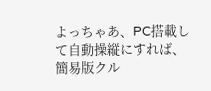よっちゃあ、PC搭載して自動操縦にすれば、簡易版クル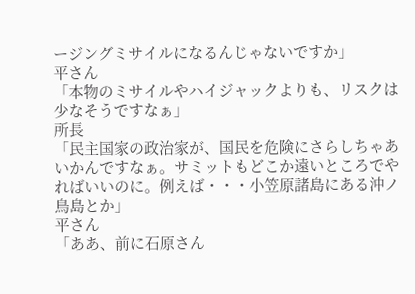ージングミサイルになるんじゃないですか」
平さん
「本物のミサイルやハイジャックよりも、リスクは少なそうですなぁ」
所長
「民主国家の政治家が、国民を危険にさらしちゃあいかんですなぁ。サミットもどこか遠いところでやればいいのに。例えば・・・小笠原諸島にある沖ノ鳥島とか」
平さん
「ああ、前に石原さん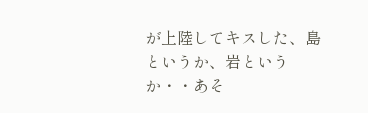が上陸してキスした、島というか、岩というか・・あそ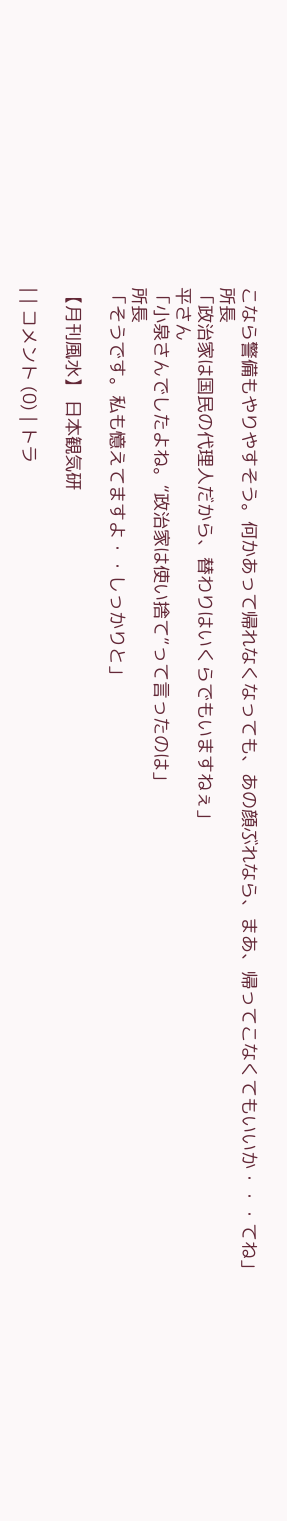こなら警備もやりやすそう。何かあって帰れなくなっても、あの顔ぶれなら、まあ、帰ってこなくてもいいか・・・てね」
所長
「政治家は国民の代理人だから、替わりはいくらでもいますねぇ」
平さん
「小泉さんでしたよね。“政治家は使い捨て”って言ったのは」
所長
「そうです。私も憶えてますよ・・しっかりと」

【月刊風水】 日本観気研

| | コメント (0) | トラ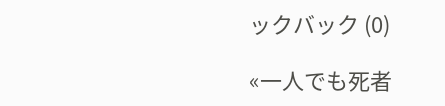ックバック (0)

«一人でも死者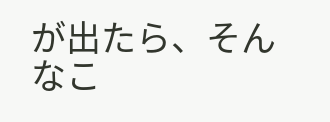が出たら、そんなこ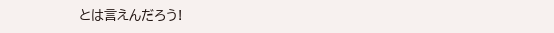とは言えんだろう!